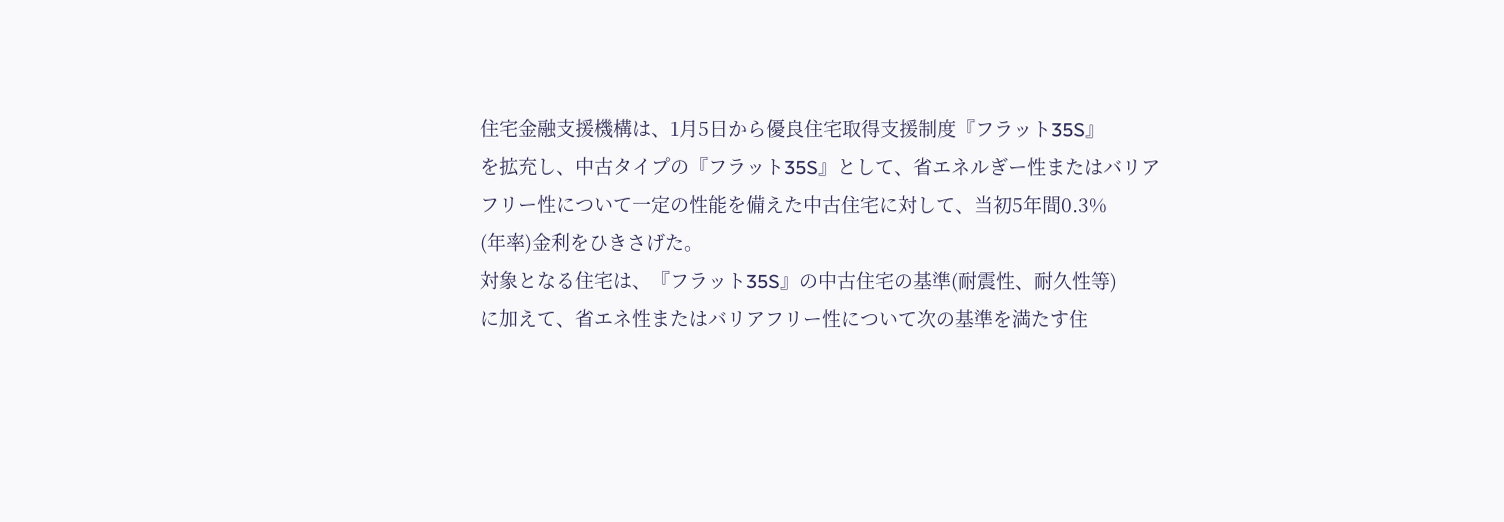住宅金融支援機構は、1月5日から優良住宅取得支援制度『フラット35S』
を拡充し、中古タイプの『フラット35S』として、省エネルぎー性またはバリア
フリー性について一定の性能を備えた中古住宅に対して、当初5年間0.3%
(年率)金利をひきさげた。
対象となる住宅は、『フラット35S』の中古住宅の基準(耐震性、耐久性等)
に加えて、省エネ性またはバリアフリー性について次の基準を満たす住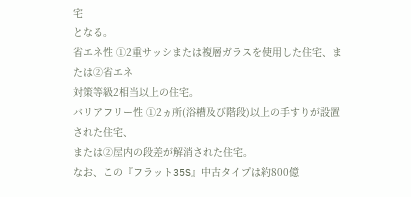宅
となる。
省エネ性 ①2重サッシまたは複層ガラスを使用した住宅、または②省エネ
対策等級2相当以上の住宅。
バリアフリー性 ①2ヵ所(浴槽及び階段)以上の手すりが設置された住宅、
または②屋内の段差が解消された住宅。
なお、この『フラット35S』中古タイプは約800億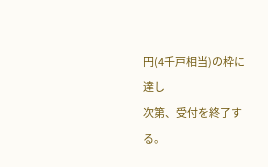円(4千戸相当)の枠に達し
次第、受付を終了する。